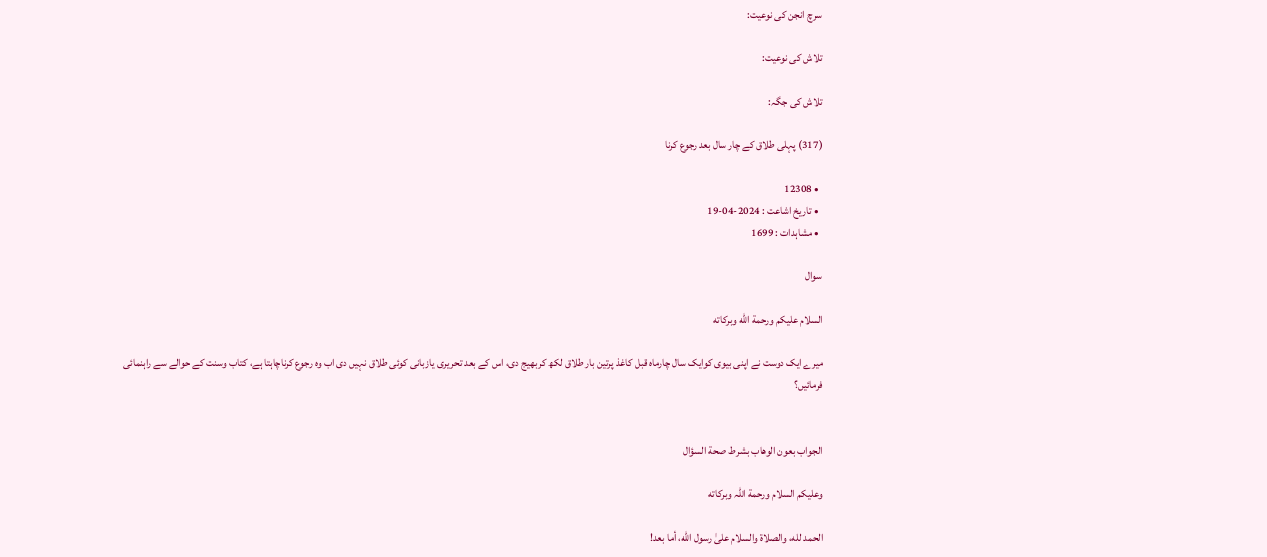سرچ انجن کی نوعیت:

تلاش کی نوعیت:

تلاش کی جگہ:

(317) پہلی طلاق کے چار سال بعد رجوع کرنا

  • 12308
  • تاریخ اشاعت : 2024-04-19
  • مشاہدات : 1699

سوال

السلام عليكم ورحمة الله وبركاته

میرے ایک دوست نے اپنی بیوی کوایک سال چارماہ قبل کاغذ پرتین بار طلاق لکھ کربھیج دی، اس کے بعد تحریری یازبانی کوئی طلاق نہیں دی اب وہ رجوع کرناچاہتا ہے، کتاب وسنت کے حوالے سے راہنمائی فرمائیں؟


الجواب بعون الوهاب بشرط صحة السؤال

وعلیکم السلام ورحمة اللہ وبرکاته

الحمد لله، والصلاة والسلام علىٰ رسول الله، أما بعد!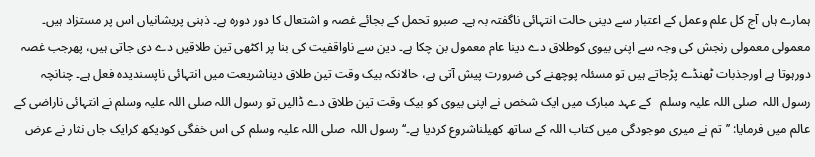ہمارے ہاں آج کل علم وعمل کے اعتبار سے دینی حالت انتہائی ناگفتہ بہ ہے۔ صبرو تحمل کے بجائے غصہ و اشتعال کا دور دورہ ہے۔ ذہنی پریشانیاں اس پر مستزاد ہیں۔ معمولی معمولی رنجش کی وجہ سے اپنی بیوی کوطلاق دے دینا عام معمول بن چکا ہے۔ دین سے ناواقفیت کی بنا پر اکٹھی تین طلاقیں دے دی جاتی ہیں، پھرجب غصہ دورہوتا ہے اورجذبات ٹھنڈے پڑجاتے ہیں تو مسئلہ پوچھنے کی ضرورت پیش آتی ہے، حالانکہ بیک وقت تین طلاق دیناشریعت میں انتہائی ناپسندیدہ فعل ہے۔ چنانچہ رسول اللہ  صلی اللہ علیہ وسلم   کے عہد مبارک میں ایک شخص نے اپنی بیوی کو بیک وقت تین طلاق دے ڈالیں تو رسول اللہ صلی اللہ علیہ وسلم نے انتہائی ناراضی کے عالم میں فرمایا: ’’تم نے میری موجودگی میں کتاب اللہ کے ساتھ کھیلناشروع کردیا ہے۔‘‘ رسول اللہ  صلی اللہ علیہ وسلم کی اس خفگی کودیکھ کرایک جاں نثار نے عرض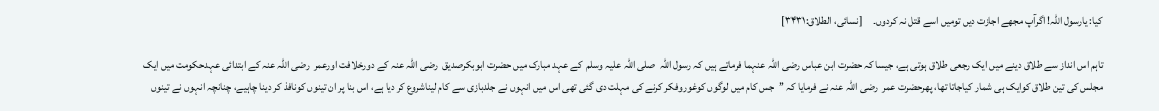کیا: یارسول اللہ! اگرآپ مجھے اجازت دیں تومیں اسے قتل نہ کردوں۔     [نسائی، الطلاق:۳۴۳۱]

تاہم اس انداز سے طلاق دینے میں ایک رجعی طلاق ہوتی ہے، جیسا کہ حضرت ابن عباس رضی اللہ عنہما فرماتے ہیں کہ رسول اللہ  صلی اللہ علیہ وسلم  کے عہد مبارک میں حضرت ابوبکرصدیق  رضی اللہ عنہ کے دورخلافت اورعمر  رضی اللہ عنہ کے ابتدائی عہدحکومت میں ایک مجلس کی تین طلاق کوایک ہی شمار کیاجاتا تھا، پھرحضرت عمر  رضی اللہ عنہ نے فرمایا کہ ’’جس کام میں لوگوں کوغوروفکر کرنے کی مہلت دی گئی تھی اس میں انہوں نے جلدبازی سے کام لیناشروع کر دیا ہے، اس بنا پر ان تینوں کونافذ کر دینا چاہیے، چنانچہ انہوں نے تینوں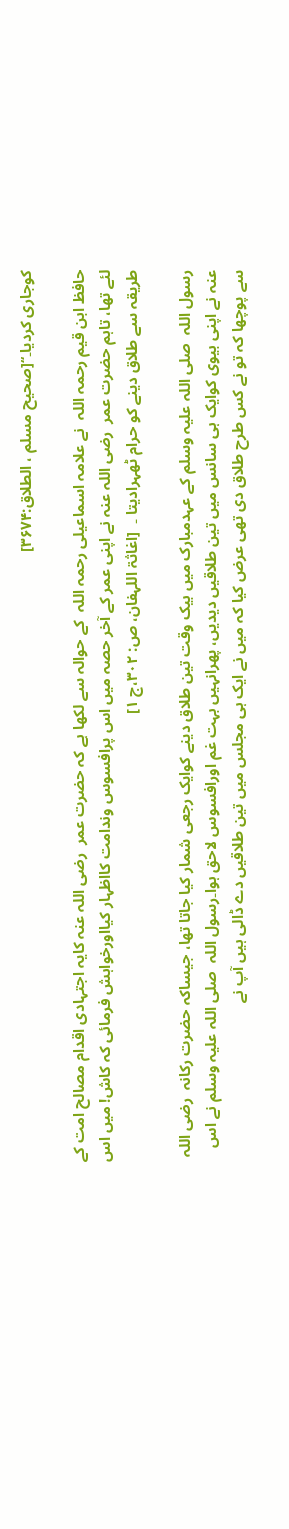کوجاری کردیا۔‘‘[صحیح مسلم ، الطلاق:۳۶۷۴]

حافظ ابن قیم رحمہ اللہ  نے علامہ اسماعیلی رحمہ اللہ  کے حوالہ سے لکھا ہے کہ حضرت عمر  رضی اللہ عنہ کایہ اجتہادی اقدام مصالح امت کے لئے تھا، تاہم حضرت عمر  رضی اللہ عنہ نے اپنی عمر کے آخر حصہ میں اس پرافسوس وندامت کااظہار کیااورخواہش فرمائی کہ کاش! میں اس طریقہ سے طلاق دینے کو حرام ٹھہرادیتا ۔  [اغاثۃ اللہفان، ص: ۳۰۲،ج ۱]

رسول اللہ  صلی اللہ علیہ وسلم کے عہدمبارک میں بیک وقت تین طلاق دینے کوایک رجعی شمار کیا جاتا تھا، جیساکہ حضرت رکانہ  رضی اللہ عنہ نے اپنی بیوی کوایک ہی سانس میں تین طلاقیں دیدیں، پھرانہیں بہت غم اورافسوس لاحق ہوا۔رسول اللہ  صلی اللہ علیہ وسلم نے اس سے پوچھا کہ تو نے کس طرح طلاق دی تھی عرض کیا کہ میں نے ایک ہی مجلس میں تین طلاقیں دے ڈالی ہیں آپ نے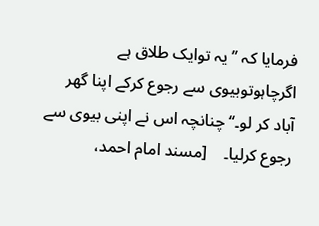فرمایا کہ ’’یہ توایک طلاق ہے اگرچاہوتوبیوی سے رجوع کرکے اپنا گھر آباد کر لو۔‘‘ چنانچہ اس نے اپنی بیوی سے رجوع کرلیا۔    [مسند امام احمد،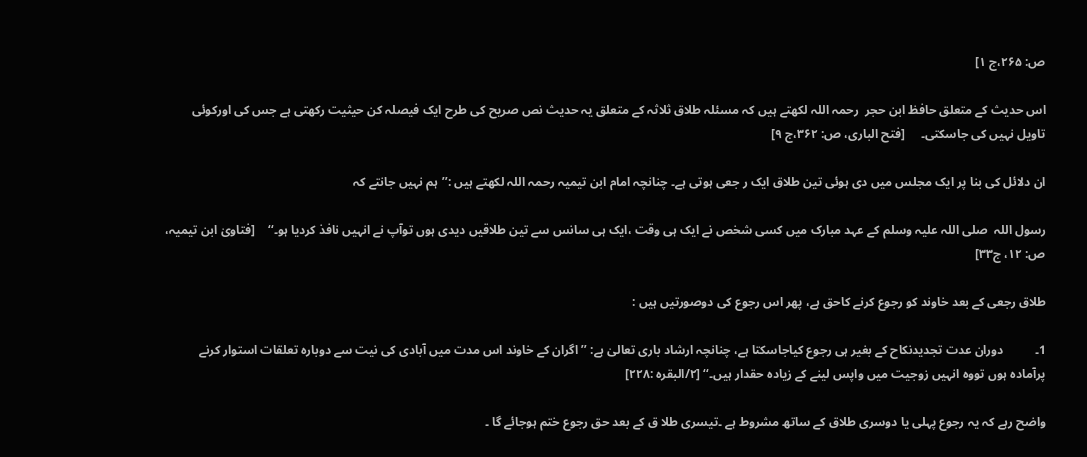ص: ۲۶۵،ج ۱]

اس حدیث کے متعلق حافظ ابن حجر  رحمہ اللہ لکھتے ہیں کہ مسئلہ طلاق ثلاثہ کے متعلق یہ حدیث نص صریح کی طرح ایک فیصلہ کن حیثیت رکھتی ہے جس کی اورکوئی تاویل نہیں کی جاسکتی۔     [فتح الباری، ص: ۳۶۲،ج ۹]

ان دلائل کی بنا پر ایک مجلس میں دی ہوئی تین طلاق ایک ر جعی ہوتی ہے۔ چنانچہ امام ابن تیمیہ رحمہ اللہ لکھتے ہیں :’’ہم نہیں جانتے کہ

رسول اللہ  صلی اللہ علیہ وسلم کے عہد مبارک میں کسی شخص نے ایک ہی وقت ،ایک ہی سانس سے تین طلاقیں دیدی ہوں توآپ نے انہیں نافذ کردیا ہو۔‘‘    [فتاویٰ ابن تیمیہ، ص: ۱۲، ج۳۳]

طلاق رجعی کے بعد خاوند کو رجوع کرنے کاحق ہے، پھر اس رجوع کی دوصورتیں ہیں :

1۔          دوران عدت تجدیدنکاح کے بغیر ہی رجوع کیاجاسکتا ہے، چنانچہ ارشاد باری تعالیٰ ہے: ’’اگران کے خاوند اس مدت میں آبادی کی نیت سے دوبارہ تعلقات استوار کرنے پرآمادہ ہوں تووہ انہیں زوجیت میں واپس لینے کے زیادہ حقدار ہیں۔‘‘ [۲/البقرہ :۲۲۸]

واضح رہے کہ یہ رجوع پہلی یا دوسری طلاق کے ساتھ مشروط ہے ۔تیسری طلا ق کے بعد حق رجوع ختم ہوجائے گا ۔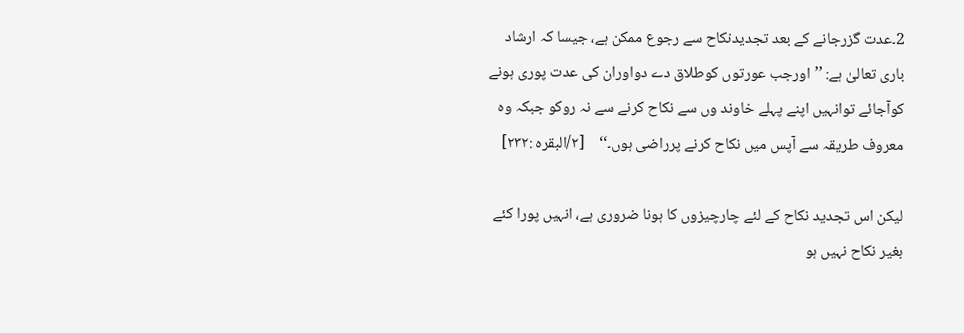2۔عدت گزرجانے کے بعد تجدیدنکاح سے رجوع ممکن ہے، جیسا کہ ارشاد باری تعالیٰ ہے: ’’اورجب عورتوں کوطلاق دے دواوران کی عدت پوری ہونے کوآجائے توانہیں اپنے پہلے خاوند وں سے نکاح کرنے سے نہ روکو جبکہ وہ معروف طریقہ سے آپس میں نکاح کرنے پرراضی ہوں۔‘‘    [۲/البقرہ :۲۳۲]

لیکن اس تجدید نکاح کے لئے چارچیزوں کا ہونا ضروری ہے، انہیں پورا کئے بغیر نکاح نہیں ہو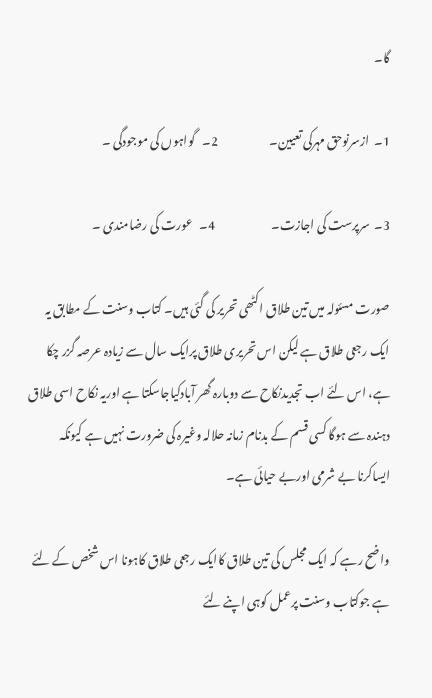گا۔

1۔  ازسرنوحق مہرکی تعیین۔                      2۔   گواہوں کی موجودگی ۔

3۔  سرپرست کی اجازت۔                        4۔   عورت کی رضامندی ۔

صورت مسئولہ میں تین طلاق اکٹھی تحریر کی گئی ہیں۔ کتاب وسنت کے مطابق یہ ایک رجعی طلاق ہے لیکن اس تحریری طلاق پرایک سال سے زیادہ عرصہ گزر چکا ہے، اس لئے اب تجدیدنکاح سے دوبارہ گھر آبادکیاجاسکتا ہے اوریہ نکاح اسی طلاق دہندہ سے ہوگا کسی قسم کے بدنام زمانہ حلالہ وغیرہ کی ضرورت نہیں ہے کیونکہ ایساکرنا بے شرمی اوربے حیائی ہے۔

واضح رہے کہ ایک مجلس کی تین طلاق کاایک رجعی طلاق کاہونا اس شخص کے لئے ہے جوکتاب وسنت پرعمل کوہی اپنے لئے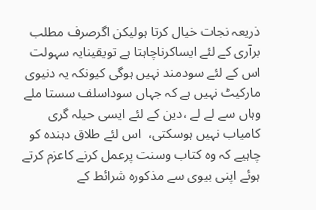ذریعہ نجات خیال کرتا ہولیکن اگرصرف مطلب برآری کے لئے ایساکرناچاہتا ہے تویقینایہ سہولت اس کے لئے سودمند نہیں ہوگی کیونکہ یہ دنیوی مارکیٹ نہیں ہے کہ جہاں سوداسلف سستا ملے وہاں سے لے لے ،دین کے لئے ایسی حیلہ گری کامیاب نہیں ہوسکتی،  اس لئے طلاق دہندہ کو چاہیے کہ وہ کتاب وسنت پرعمل کرنے کاعزم کرتے ہوئے اپنی بیوی سے مذکورہ شرائط کے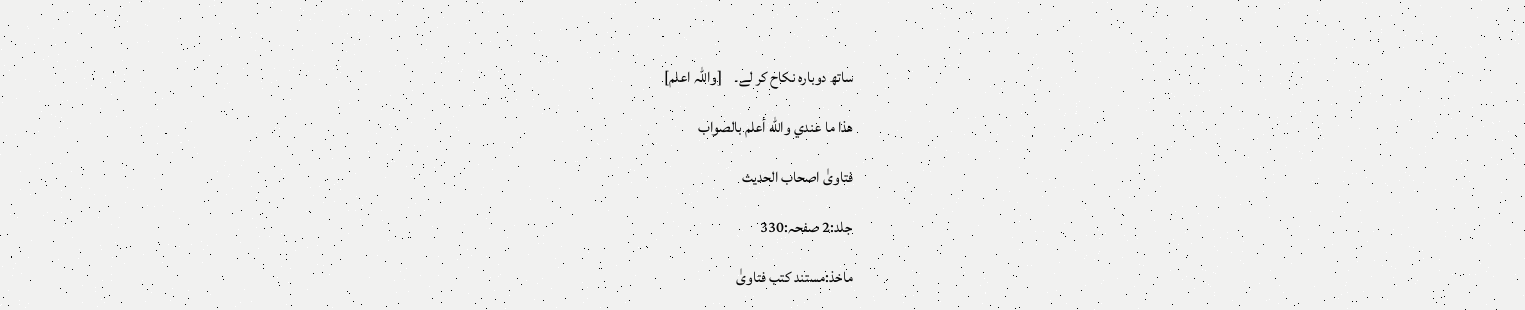ساتھ دوبارہ نکاح کر لے۔    [واللہ اعلم]

ھذا ما عندي والله أعلم بالصواب

فتاویٰ اصحاب الحدیث

جلد:2 صفحہ:330

ماخذ:مستند کتب فتاویٰ